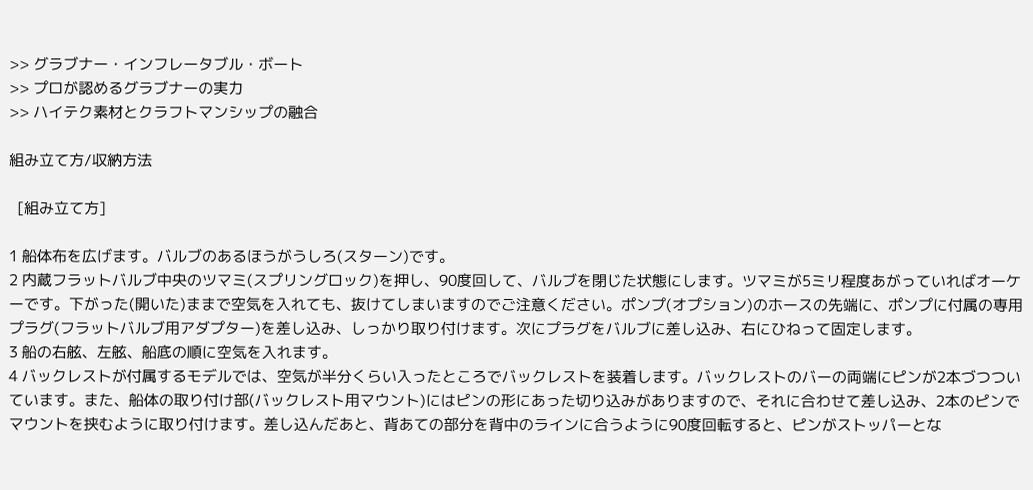>> グラブナー・インフレータブル・ボート
>> プロが認めるグラブナーの実力
>> ハイテク素材とクラフトマンシップの融合

組み立て方/収納方法

  [組み立て方]

1 船体布を広げます。バルブのあるほうがうしろ(スターン)です。
2 内蔵フラットバルブ中央のツマミ(スプリングロック)を押し、90度回して、バルブを閉じた状態にします。ツマミが5ミリ程度あがっていればオーケーです。下がった(開いた)ままで空気を入れても、抜けてしまいますのでご注意ください。ポンプ(オプション)のホースの先端に、ポンプに付属の専用プラグ(フラットバルブ用アダプター)を差し込み、しっかり取り付けます。次にプラグをバルブに差し込み、右にひねって固定します。
3 船の右舷、左舷、船底の順に空気を入れます。
4 バックレストが付属するモデルでは、空気が半分くらい入ったところでバックレストを装着します。バックレストのバーの両端にピンが2本づつついています。また、船体の取り付け部(バックレスト用マウント)にはピンの形にあった切り込みがありますので、それに合わせて差し込み、2本のピンでマウントを挟むように取り付けます。差し込んだあと、背あての部分を背中のラインに合うように90度回転すると、ピンがストッパーとな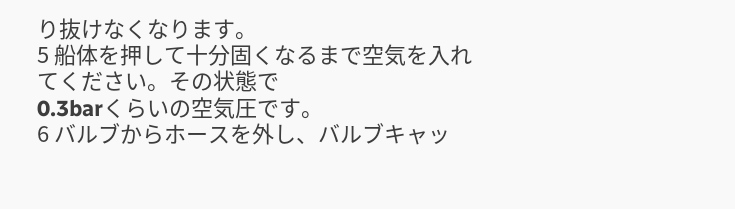り抜けなくなります。
5 船体を押して十分固くなるまで空気を入れてください。その状態で
0.3barくらいの空気圧です。
6 バルブからホースを外し、バルブキャッ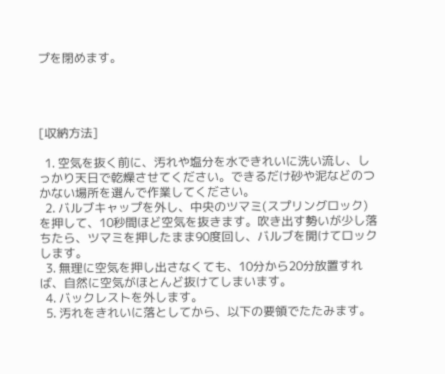プを閉めます。




[収納方法]

  1. 空気を抜く前に、汚れや塩分を水できれいに洗い流し、しっかり天日で乾燥させてください。できるだけ砂や泥などのつかない場所を選んで作業してください。
  2. バルブキャップを外し、中央のツマミ(スプリングロック)を押して、10秒間ほど空気を抜きます。吹き出す勢いが少し落ちたら、ツマミを押したまま90度回し、バルブを開けてロックします。
  3. 無理に空気を押し出さなくても、10分から20分放置すれば、自然に空気がほとんど抜けてしまいます。
  4. バックレストを外します。
  5. 汚れをきれいに落としてから、以下の要領でたたみます。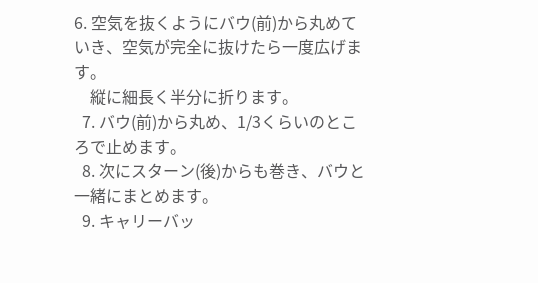6. 空気を抜くようにバウ(前)から丸めていき、空気が完全に抜けたら一度広げます。
    縦に細長く半分に折ります。
  7. バウ(前)から丸め、1/3くらいのところで止めます。
  8. 次にスターン(後)からも巻き、バウと一緒にまとめます。
  9. キャリーバッ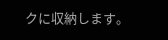クに収納します。